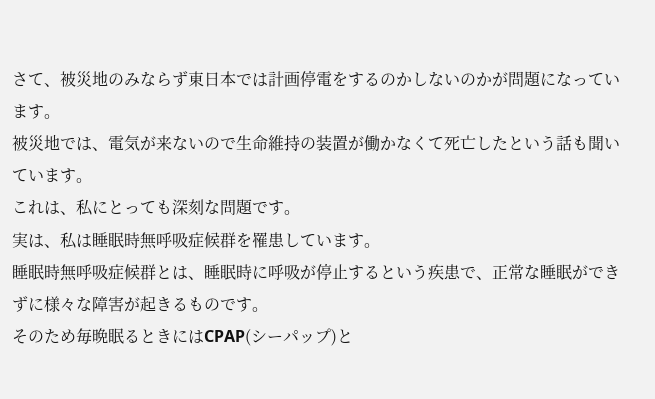さて、被災地のみならず東日本では計画停電をするのかしないのかが問題になっています。
被災地では、電気が来ないので生命維持の装置が働かなくて死亡したという話も聞いています。
これは、私にとっても深刻な問題です。
実は、私は睡眠時無呼吸症候群を罹患しています。
睡眠時無呼吸症候群とは、睡眠時に呼吸が停止するという疾患で、正常な睡眠ができずに様々な障害が起きるものです。
そのため毎晩眠るときにはCPAP(シーパップ)と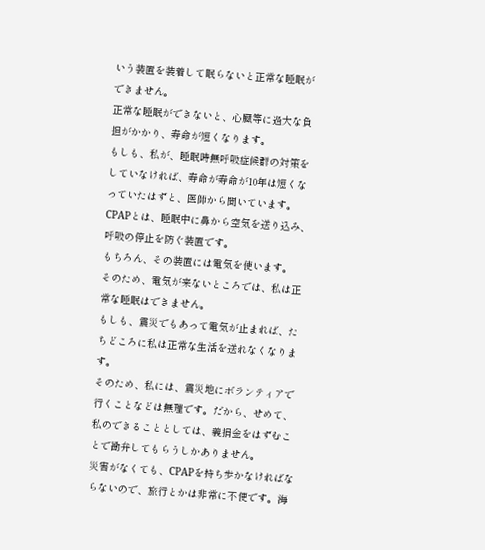いう装置を装着して眠らないと正常な睡眠ができません。
正常な睡眠ができないと、心臓等に過大な負担がかかり、寿命が短くなります。
もしも、私が、睡眠時無呼吸症候群の対策をしていなければ、寿命が寿命が10年は短くなっていたはずと、医師から聞いています。
CPAPとは、睡眠中に鼻から空気を送り込み、呼吸の停止を防ぐ装置です。
もちろん、その装置には電気を使います。
そのため、電気が来ないところでは、私は正常な睡眠はできません。
もしも、震災でもあって電気が止まれば、たちどころに私は正常な生活を送れなくなります。
そのため、私には、震災地にボランティアで行くことなどは無理です。だから、せめて、私のできることとしては、義捐金をはずむことで勘弁してもらうしかありません。
災害がなくても、CPAPを持ち歩かなければならないので、旅行とかは非常に不便です。海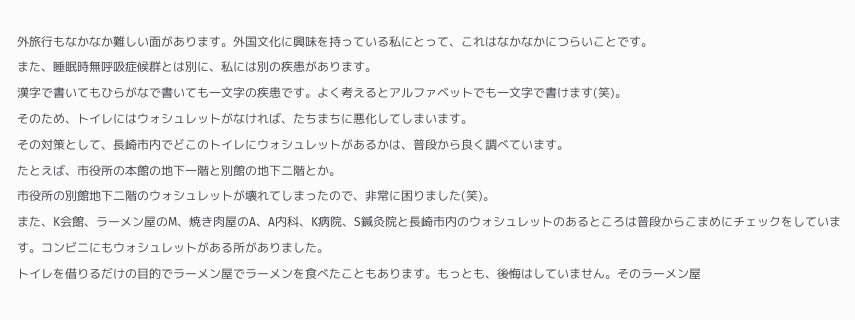外旅行もなかなか難しい面があります。外国文化に興味を持っている私にとって、これはなかなかにつらいことです。
また、睡眠時無呼吸症候群とは別に、私には別の疾患があります。
漢字で書いてもひらがなで書いても一文字の疾患です。よく考えるとアルファベットでも一文字で書けます(笑)。
そのため、トイレにはウォシュレットがなければ、たちまちに悪化してしまいます。
その対策として、長崎市内でどこのトイレにウォシュレットがあるかは、普段から良く調べています。
たとえば、市役所の本館の地下一階と別館の地下二階とか。
市役所の別館地下二階のウォシュレットが壊れてしまったので、非常に困りました(笑)。
また、K会館、ラーメン屋のM、焼き肉屋のA、A内科、K病院、S鍼灸院と長崎市内のウォシュレットのあるところは普段からこまめにチェックをしています。コンビニにもウォシュレットがある所がありました。
トイレを借りるだけの目的でラーメン屋でラーメンを食べたこともあります。もっとも、後悔はしていません。そのラーメン屋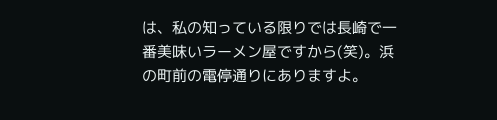は、私の知っている限りでは長崎で一番美味いラーメン屋ですから(笑)。浜の町前の電停通りにありますよ。